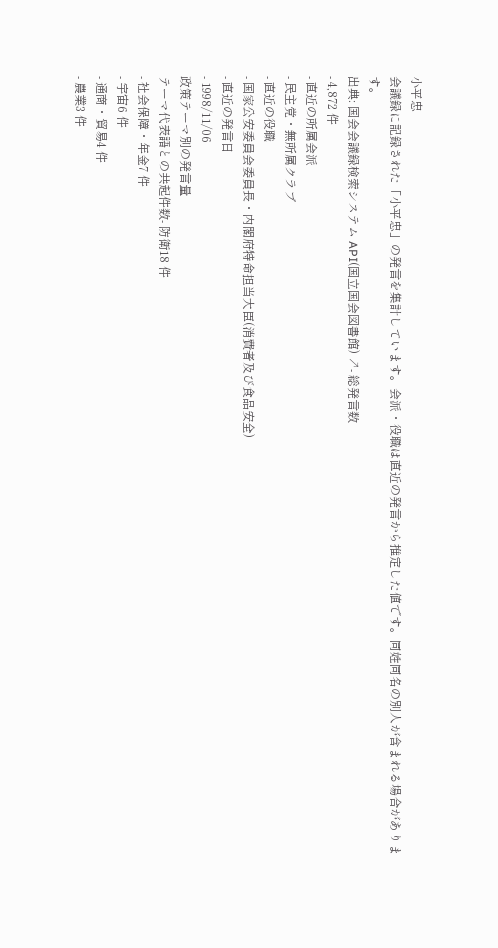小平忠
会議録に記録された「小平忠」の発言を集計しています。会派・役職は直近の発言から推定した値です。同姓同名の別人が含まれる場合があります。
出典: 国会会議録検索システム API(国立国会図書館) ↗- 総発言数
- 4,872 件
- 直近の所属会派
- 民主党・無所属クラブ
- 直近の役職
- 国家公安委員会委員長・内閣府特命担当大臣(消費者及び食品安全)
- 直近の発言日
- 1998/11/06
政策テーマ別の発言量
テーマ代表語との共起件数- 防衛18 件
- 社会保障・年金7 件
- 宇宙6 件
- 通商・貿易4 件
- 農業3 件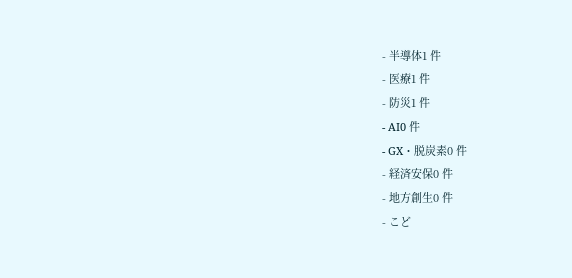- 半導体1 件
- 医療1 件
- 防災1 件
- AI0 件
- GX・脱炭素0 件
- 経済安保0 件
- 地方創生0 件
- こど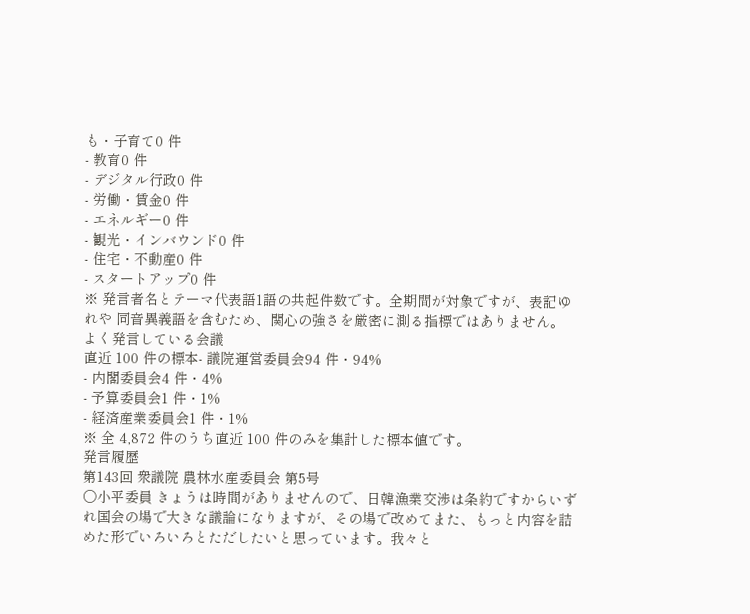も・子育て0 件
- 教育0 件
- デジタル行政0 件
- 労働・賃金0 件
- エネルギー0 件
- 観光・インバウンド0 件
- 住宅・不動産0 件
- スタートアップ0 件
※ 発言者名とテーマ代表語1語の共起件数です。全期間が対象ですが、表記ゆれや 同音異義語を含むため、関心の強さを厳密に測る指標ではありません。
よく発言している会議
直近 100 件の標本- 議院運営委員会94 件・94%
- 内閣委員会4 件・4%
- 予算委員会1 件・1%
- 経済産業委員会1 件・1%
※ 全 4,872 件のうち直近 100 件のみを集計した標本値です。
発言履歴
第143回 衆議院 農林水産委員会 第5号
○小平委員 きょうは時間がありませんので、日韓漁業交渉は条約ですからいずれ国会の場で大きな議論になりますが、その場で改めてまた、もっと内容を詰めた形でいろいろとただしたいと思っています。我々と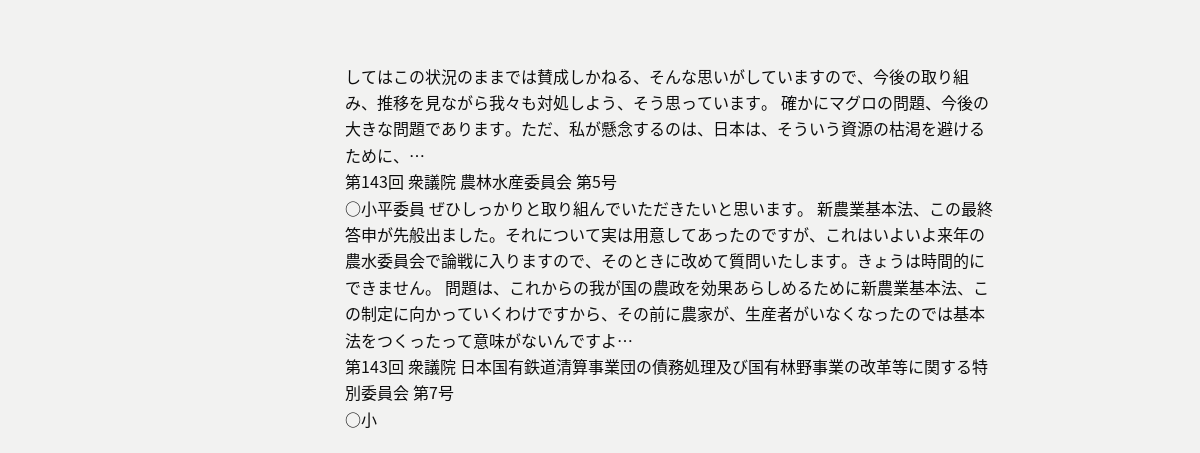してはこの状況のままでは賛成しかねる、そんな思いがしていますので、今後の取り組み、推移を見ながら我々も対処しよう、そう思っています。 確かにマグロの問題、今後の大きな問題であります。ただ、私が懸念するのは、日本は、そういう資源の枯渇を避けるために、…
第143回 衆議院 農林水産委員会 第5号
○小平委員 ぜひしっかりと取り組んでいただきたいと思います。 新農業基本法、この最終答申が先般出ました。それについて実は用意してあったのですが、これはいよいよ来年の農水委員会で論戦に入りますので、そのときに改めて質問いたします。きょうは時間的にできません。 問題は、これからの我が国の農政を効果あらしめるために新農業基本法、この制定に向かっていくわけですから、その前に農家が、生産者がいなくなったのでは基本法をつくったって意味がないんですよ…
第143回 衆議院 日本国有鉄道清算事業団の債務処理及び国有林野事業の改革等に関する特別委員会 第7号
○小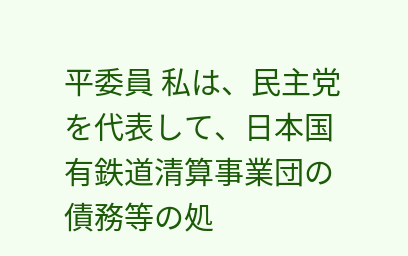平委員 私は、民主党を代表して、日本国有鉄道清算事業団の債務等の処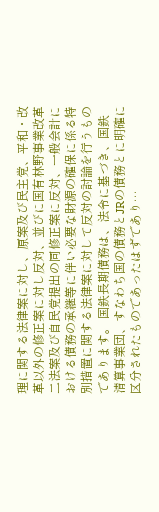理に関する法律案に対し、原案及び民主党、平和・改革以外の修正案に対し反対、並びに国有林野事業改革二法案及び自民党提出の同修正案に反対、一般会計における債務の承継等に伴い必要な財源の確保に係る特別措置に関する法律案に対して反対の討論を行うものであります。 国鉄長期債務は、法令に基づき、国鉄清算事業団、すなわち国の債務とJRの債務とに明確に区分されたものであったはずであり…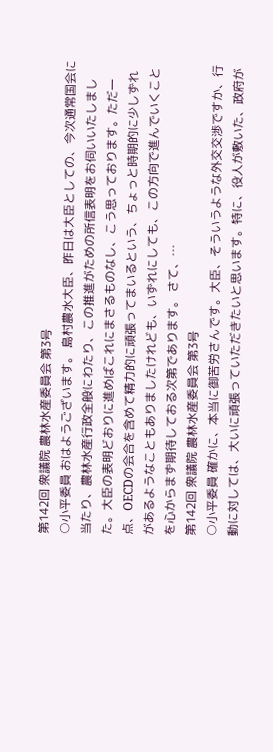第142回 衆議院 農林水産委員会 第3号
○小平委員 おはようございます。 島村農水大臣、昨日は大臣としての、今次通常国会に当たり、農林水産行政全般にわたり、この推進がための所信表明をお伺いいたしました。大臣の表明どおりに進めばこれにまさるものなし、こう思っております。ただ一点、OECDの会合を含めて精力的に頑張ってまいるという、ちょっと時期的に少しずれがあるようなこともありましたけれども、いずれにしても、この方向で進んでいくことを心からまず期待しておる次第であります。 さて、…
第142回 衆議院 農林水産委員会 第3号
○小平委員 確かに、本当に御苦労さんです。大臣、そういうような外交交渉ですか、行動に対しては、大いに頑張っていただきたいと思います。特に、役人が敷いた、政府が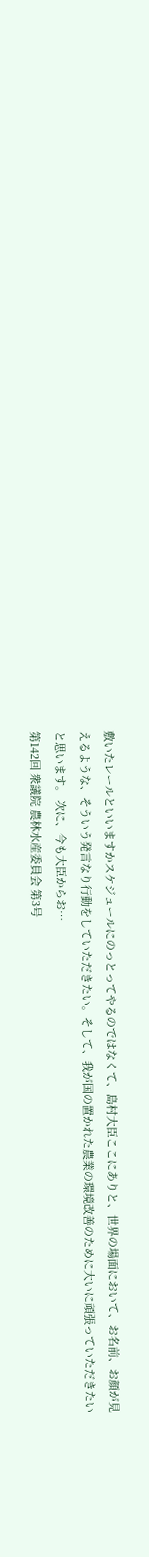敷いたレールといいますかスケジュールにのっとってやるのではなくて、島村大臣ここにありと、世界の場面において、お名前、お顔が見えるような、そういう発言なり行動をしていただきたい。そして、我が国の置かれた農業の環境改善のために大いに頑張っていただきたいと思います。 次に、今も大臣からお…
第142回 衆議院 農林水産委員会 第3号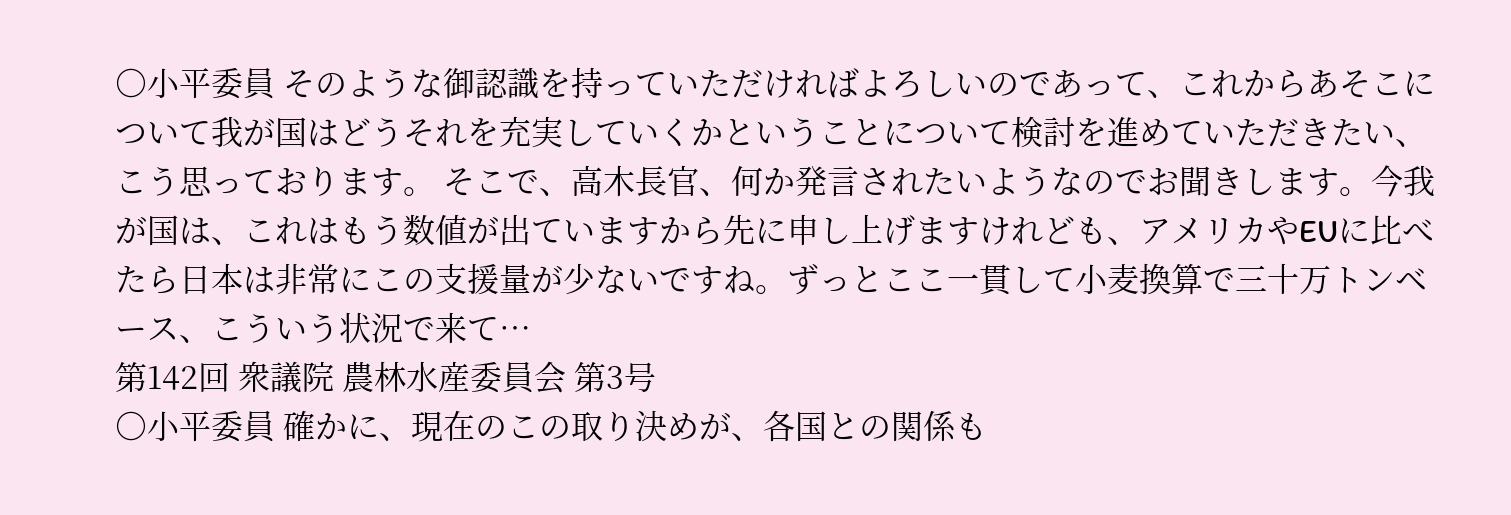○小平委員 そのような御認識を持っていただければよろしいのであって、これからあそこについて我が国はどうそれを充実していくかということについて検討を進めていただきたい、こう思っております。 そこで、高木長官、何か発言されたいようなのでお聞きします。今我が国は、これはもう数値が出ていますから先に申し上げますけれども、アメリカやEUに比べたら日本は非常にこの支援量が少ないですね。ずっとここ一貫して小麦換算で三十万トンベース、こういう状況で来て…
第142回 衆議院 農林水産委員会 第3号
○小平委員 確かに、現在のこの取り決めが、各国との関係も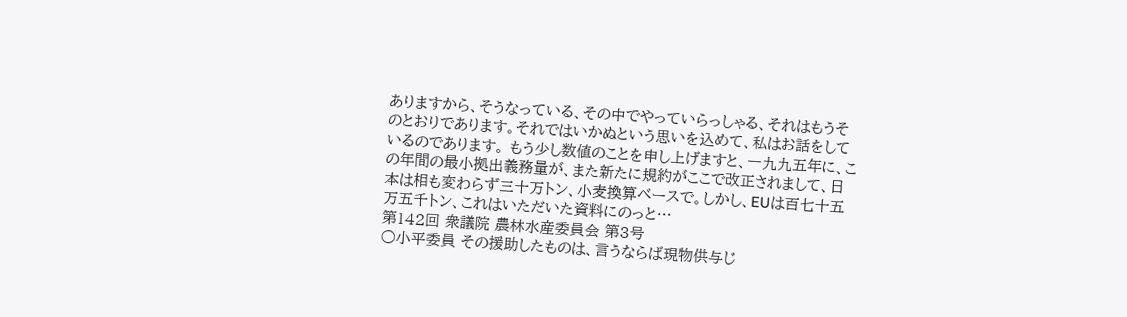ありますから、そうなっている、その中でやっていらっしゃる、それはもうそのとおりであります。それではいかぬという思いを込めて、私はお話をしているのであります。 もう少し数値のことを申し上げますと、一九九五年に、この年間の最小拠出義務量が、また新たに規約がここで改正されまして、日本は相も変わらず三十万トン、小麦換算ベースで。しかし、EUは百七十五万五千トン、これはいただいた資料にのっと…
第142回 衆議院 農林水産委員会 第3号
○小平委員 その援助したものは、言うならば現物供与じ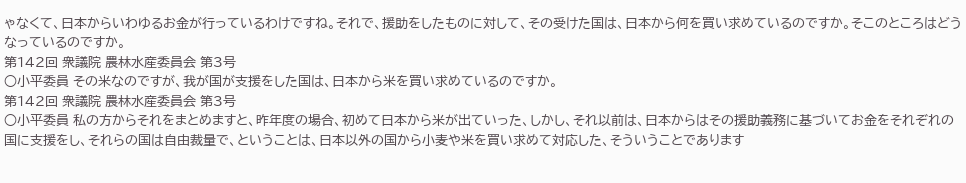ゃなくて、日本からいわゆるお金が行っているわけですね。それで、援助をしたものに対して、その受けた国は、日本から何を買い求めているのですか。そこのところはどうなっているのですか。
第142回 衆議院 農林水産委員会 第3号
○小平委員 その米なのですが、我が国が支援をした国は、日本から米を買い求めているのですか。
第142回 衆議院 農林水産委員会 第3号
○小平委員 私の方からそれをまとめますと、昨年度の場合、初めて日本から米が出ていった、しかし、それ以前は、日本からはその援助義務に基づいてお金をそれぞれの国に支援をし、それらの国は自由裁量で、ということは、日本以外の国から小麦や米を買い求めて対応した、そういうことであります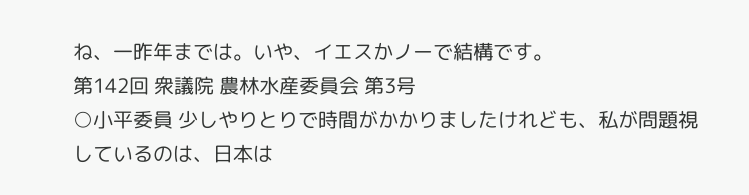ね、一昨年までは。いや、イエスかノーで結構です。
第142回 衆議院 農林水産委員会 第3号
○小平委員 少しやりとりで時間がかかりましたけれども、私が問題視しているのは、日本は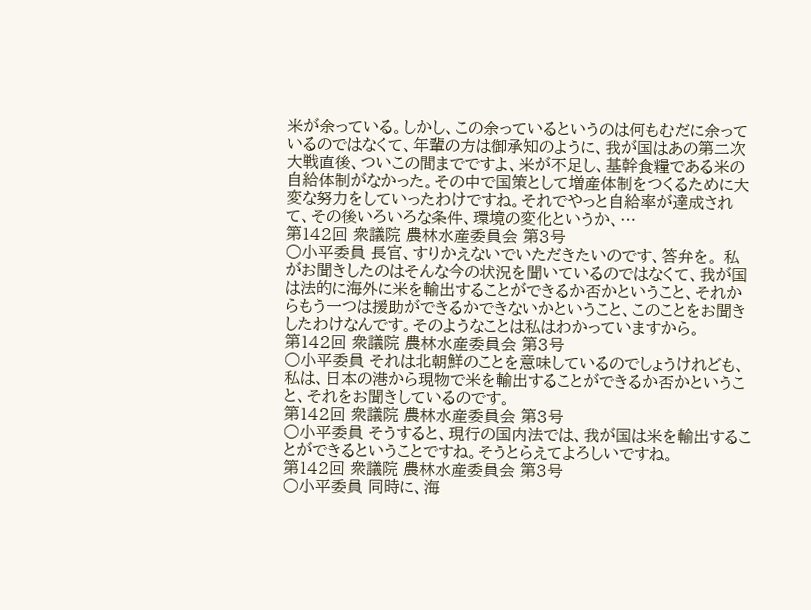米が余っている。しかし、この余っているというのは何もむだに余っているのではなくて、年輩の方は御承知のように、我が国はあの第二次大戦直後、ついこの間までですよ、米が不足し、基幹食糧である米の自給体制がなかった。その中で国策として増産体制をつくるために大変な努力をしていったわけですね。それでやっと自給率が達成されて、その後いろいろな条件、環境の変化というか、…
第142回 衆議院 農林水産委員会 第3号
○小平委員 長官、すりかえないでいただきたいのです、答弁を。 私がお聞きしたのはそんな今の状況を聞いているのではなくて、我が国は法的に海外に米を輸出することができるか否かということ、それからもう一つは援助ができるかできないかということ、このことをお聞きしたわけなんです。そのようなことは私はわかっていますから。
第142回 衆議院 農林水産委員会 第3号
○小平委員 それは北朝鮮のことを意味しているのでしょうけれども、私は、日本の港から現物で米を輸出することができるか否かということ、それをお聞きしているのです。
第142回 衆議院 農林水産委員会 第3号
○小平委員 そうすると、現行の国内法では、我が国は米を輸出することができるということですね。そうとらえてよろしいですね。
第142回 衆議院 農林水産委員会 第3号
○小平委員 同時に、海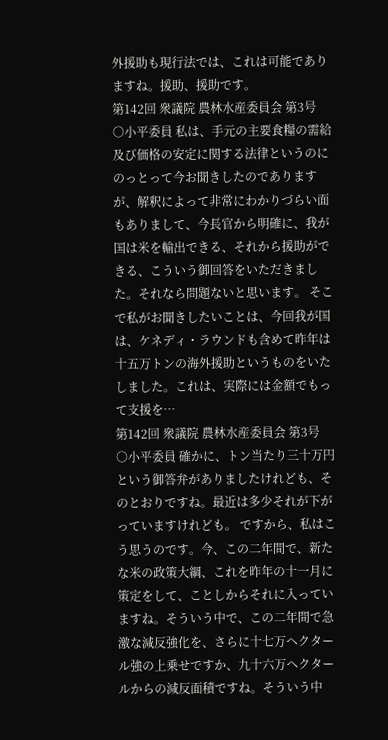外援助も現行法では、これは可能でありますね。援助、援助です。
第142回 衆議院 農林水産委員会 第3号
○小平委員 私は、手元の主要食糧の需給及び価格の安定に関する法律というのにのっとって今お聞きしたのでありますが、解釈によって非常にわかりづらい面もありまして、今長官から明確に、我が国は米を輸出できる、それから援助ができる、こういう御回答をいただきました。それなら問題ないと思います。 そこで私がお聞きしたいことは、今回我が国は、ケネディ・ラウンドも含めて昨年は十五万トンの海外援助というものをいたしました。これは、実際には金額でもって支援を…
第142回 衆議院 農林水産委員会 第3号
○小平委員 確かに、トン当たり三十万円という御答弁がありましたけれども、そのとおりですね。最近は多少それが下がっていますけれども。 ですから、私はこう思うのです。今、この二年間で、新たな米の政策大綱、これを昨年の十一月に策定をして、ことしからそれに入っていますね。そういう中で、この二年間で急激な減反強化を、さらに十七万ヘクタール強の上乗せですか、九十六万ヘクタールからの減反面積ですね。そういう中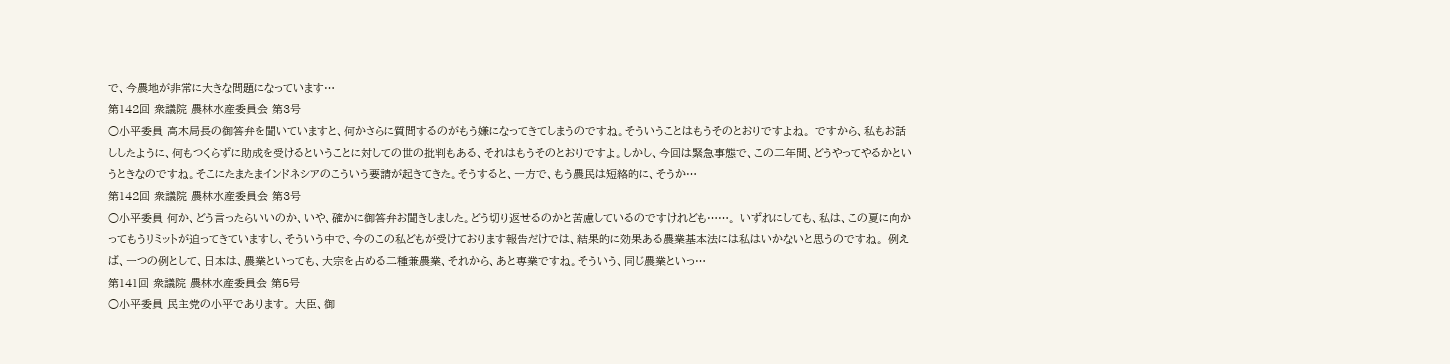で、今農地が非常に大きな問題になっています…
第142回 衆議院 農林水産委員会 第3号
○小平委員 高木局長の御答弁を聞いていますと、何かさらに質問するのがもう嫌になってきてしまうのですね。そういうことはもうそのとおりですよね。 ですから、私もお話ししたように、何もつくらずに助成を受けるということに対しての世の批判もある、それはもうそのとおりですよ。しかし、今回は緊急事態で、この二年間、どうやってやるかというときなのですね。そこにたまたまインドネシアのこういう要請が起きてきた。そうすると、一方で、もう農民は短絡的に、そうか…
第142回 衆議院 農林水産委員会 第3号
○小平委員 何か、どう言ったらいいのか、いや、確かに御答弁お聞きしました。どう切り返せるのかと苦慮しているのですけれども……。 いずれにしても、私は、この夏に向かってもうリミットが迫ってきていますし、そういう中で、今のこの私どもが受けております報告だけでは、結果的に効果ある農業基本法には私はいかないと思うのですね。 例えば、一つの例として、日本は、農業といっても、大宗を占める二種兼農業、それから、あと専業ですね。そういう、同じ農業といっ…
第141回 衆議院 農林水産委員会 第5号
○小平委員 民主党の小平であります。 大臣、御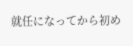就任になってから初め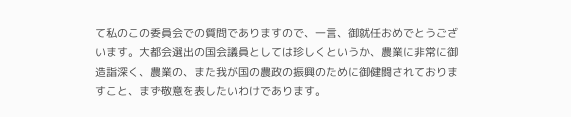て私のこの委員会での質問でありますので、一言、御就任おめでとうございます。大都会選出の国会議員としては珍しくというか、農業に非常に御造詣深く、農業の、また我が国の農政の振興のために御健闘されておりますこと、まず敬意を表したいわけであります。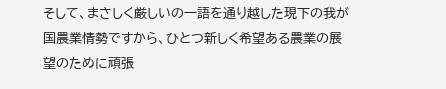そして、まさしく厳しいの一語を通り越した現下の我が国農業情勢ですから、ひとつ新しく希望ある農業の展望のために頑張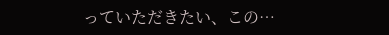っていただきたい、この…